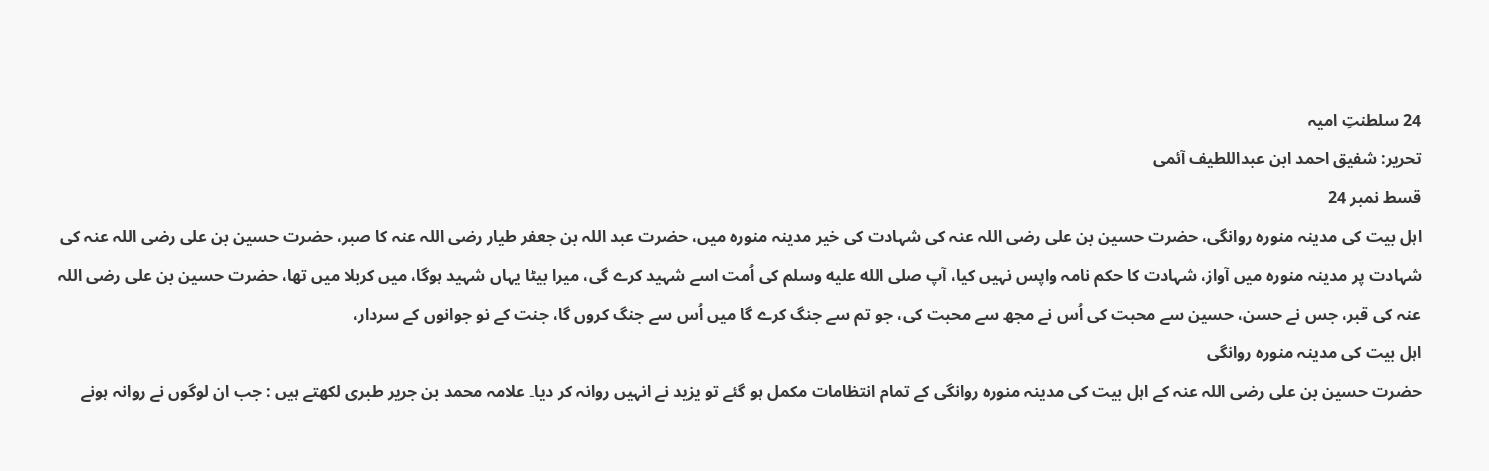24 سلطنتِ امیہ
تحریر: شفیق احمد ابن عبداللطیف آئمی
قسط نمبر 24
اہل بیت کی مدینہ منورہ روانگی، حضرت حسین بن علی رضی اللہ عنہ کی شہادت کی خیر مدینہ منورہ میں، حضرت عبد اللہ بن جعفر طیار رضی اللہ عنہ کا صبر، حضرت حسین بن علی رضی اللہ عنہ کی شہادت پر مدینہ منورہ میں آواز، شہادت کا حکم نامہ واپس نہیں کیا، آپ صلى الله عليه وسلم کی اُمت اسے شہید کرے گی، میرا بیٹا یہاں شہید ہوگا، میں کربلا میں تھا، حضرت حسین بن علی رضی اللہ عنہ کی قبر، جس نے حسن، حسین سے محبت کی اُس نے مجھ سے محبت کی، جو تم سے جنگ کرے گا میں اُس سے جنگ کروں گا، جنت کے نو جوانوں کے سردار،
اہل بیت کی مدینہ منورہ روانگی
حضرت حسین بن علی رضی اللہ عنہ کے اہل بیت کی مدینہ منورہ روانگی کے تمام انتظامات مکمل ہو گئے تو یزید نے انہیں روانہ کر دیا۔ علامہ محمد بن جریر طبری لکھتے ہیں : جب ان لوگوں نے روانہ ہونے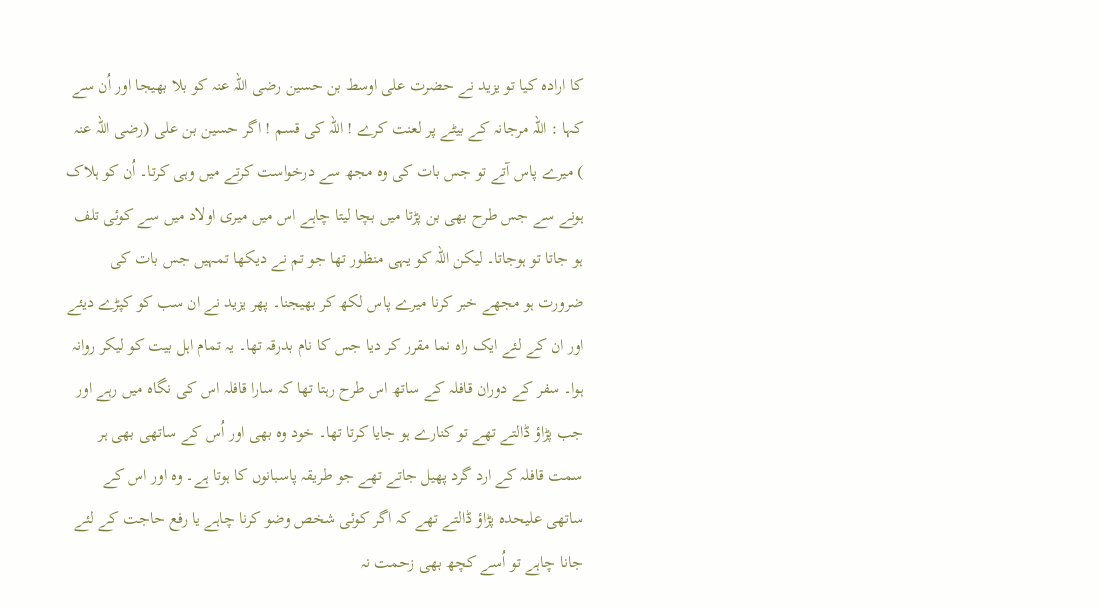کا ارادہ کیا تو یزید نے حضرت علی اوسط بن حسین رضی اللہ عنہ کو بلا بھیجا اور اُن سے کہا : اللہ مرجانہ کے بیٹے پر لعنت کرے ! اللہ کی قسم ! اگر حسین بن علی (رضی اللہ عنہ ) میرے پاس آتے تو جس بات کی وہ مجھ سے درخواست کرتے میں وہی کرتا۔ اُن کو ہلاک ہونے سے جس طرح بھی بن پڑتا میں بچا لیتا چاہے اس میں میری اولاد میں سے کوئی تلف ہو جاتا تو ہوجاتا۔ لیکن اللہ کو یہی منظور تھا جو تم نے دیکھا تمہیں جس بات کی ضرورت ہو مجھے خبر کرنا میرے پاس لکھ کر بھیجنا۔ پھر یزید نے ان سب کو کپڑے دیئے اور ان کے لئے ایک راہ نما مقرر کر دیا جس کا نام بدرقہ تھا۔ یہ تمام اہل بیت کو لیکر روانہ ہوا۔ سفر کے دوران قافلہ کے ساتھ اس طرح رہتا تھا کہ سارا قافلہ اس کی نگاہ میں رہے اور جب پڑاؤ ڈالتے تھے تو کنارے ہو جایا کرتا تھا۔ خود وہ بھی اور اُس کے ساتھی بھی ہر سمت قافلہ کے ارد گرد پھیل جاتے تھے جو طریقہ پاسبانوں کا ہوتا ہے۔ وہ اور اس کے ساتھی علیحدہ پڑاؤ ڈالتے تھے کہ اگر کوئی شخص وضو کرنا چاہے یا رفع حاجت کے لئے جانا چاہے تو اُسے کچھ بھی زحمت نہ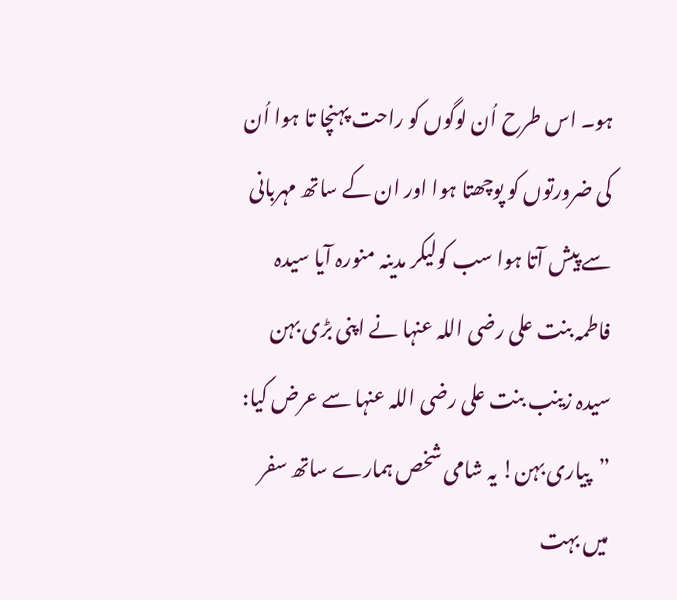ہو۔ اس طرح اُن لوگوں کو راحت پہنچا تا ہوا اُن کی ضرورتوں کو پوچھتا ہوا اور ان کے ساتھ مہربانی سے پیش آتا ہوا سب کولیکر مدینہ منورہ آیا سیدہ فاطمہ بنت علی رضی اللہ عنہا نے اپنی بڑی بہن سیدہ زینب بنت علی رضی اللہ عنہا سے عرض کیا: ”پیاری بہن! یہ شامی شخص ہمارے ساتھ سفر میں بہت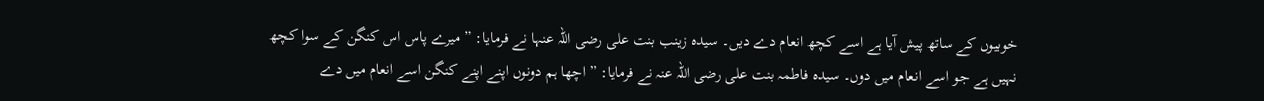خوبیوں کے ساتھ پیش آیا ہے اسے کچھ انعام دے دیں۔ سیدہ زینب بنت علی رضی اللہ عنہا نے فرمایا: ” میرے پاس اس کنگن کے سوا کچھ نہیں ہے جو اسے انعام میں دوں۔ سیدہ فاطمہ بنت علی رضی اللہ عنہ نے فرمایا: ” اچھا ہم دونوں اپنے اپنے کنگن اسے انعام میں دے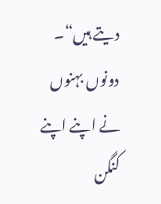دیتے ہیں“۔ دونوں بہنوں نے اپنے اپنے کنگن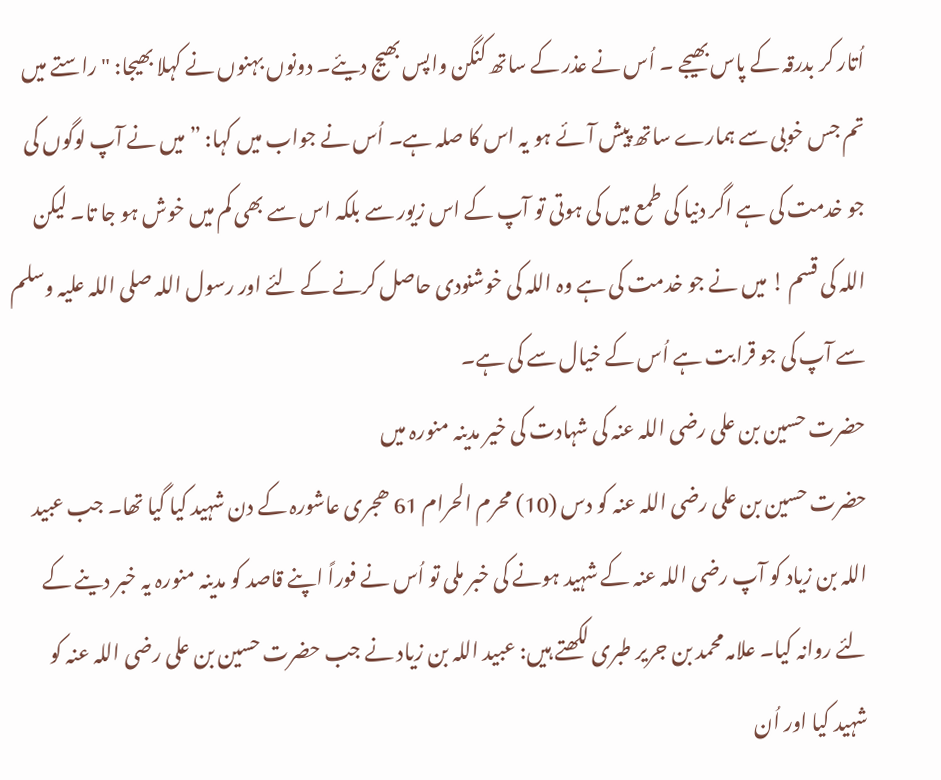اُتار کر بدرقہ کے پاس بھیجے ۔ اُس نے عذر کے ساتھ کنگن واپس بھیج دیئے۔ دونوں بہنوں نے کہلا بھیجا: "راستے میں تم جس خوبی سے ہمارے ساتھ پیش آئے ہو یہ اس کا صلہ ہے۔ اُس نے جواب میں کہا: ” میں نے آپ لوگوں کی جو خدمت کی ہے اگر دنیا کی طمع میں کی ہوتی تو آپ کے اس زیور سے بلکہ اس سے بھی کم میں خوش ہو جا تا۔ لیکن اللہ کی قسم ! میں نے جو خدمت کی ہے وہ اللہ کی خوشنودی حاصل کرنے کے لئے اور رسول اللہ صلی اللہ علیہ وسلم سے آپ کی جو قرابت ہے اُس کے خیال سے کی ہے۔
حضرت حسین بن علی رضی اللہ عنہ کی شہادت کی خیر مدینہ منورہ میں
حضرت حسین بن علی رضی اللہ عنہ کو دس (10) محرم الحرام 61 ھجری عاشورہ کے دن شہید کیا گیا تھا۔ جب عبید اللہ بن زیاد کو آپ رضی اللہ عنہ کے شہید ہونے کی خبر ملی تو اُس نے فوراً اپنے قاصد کو مدینہ منورہ یہ خبر دینے کے لئے روانہ کیا۔ علامہ محمد بن جریر طبری لکھتے ہیں: عبید اللہ بن زیاد نے جب حضرت حسین بن علی رضی اللہ عنہ کو شہید کیا اور اُن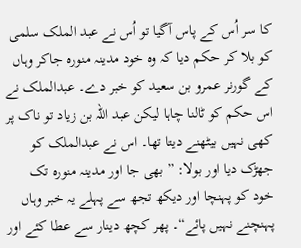کا سر اُس کے پاس آگیا تو اُس نے عبد الملک سلمی کو بلا کر حکم دیا کہ وہ خود مدینہ منورہ جاکر وہاں کے گورنر عمرو بن سعید کو خبر دے۔ عبدالملک نے اس حکم کو ٹالنا چاہا لیکن عبد اللہ بن زیاد تو ناک پر کھی نہیں بیٹھنے دیتا تھا۔ اس نے عبدالملک کو جھڑک دیا اور بولا: ” بھی جا اور مدینہ منورہ تک خود کو پہنچا اور دیکھ تجھ سے پہلے یہ خبر وہاں پہنچنے نہیں پائے“۔ پھر کچھ دینار سے عطا کئے اور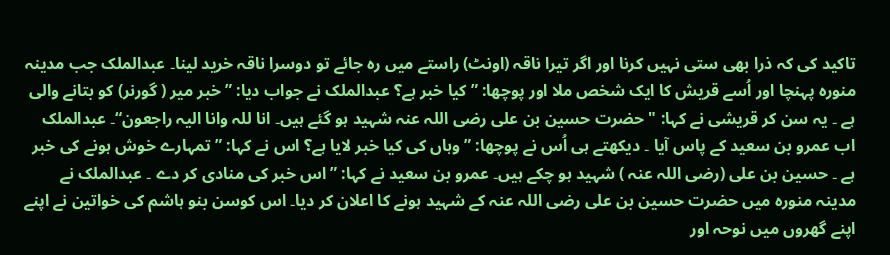تاکید کی کہ ذرا بھی ستی نہیں کرنا اور اگر تیرا ناقہ (اونٹ) راستے میں رہ جائے تو دوسرا ناقہ خرید لینا۔ عبدالملک جب مدینہ منورہ پہنچا اور اُسے قریش کا ایک شخص ملا اور پوچھا: ” کیا خبر ہے؟ عبدالملک نے جواب دیا: ” خبر میر ( گورنر) کو بتانے والی ہے ۔ یہ سن کر قریشی نے کہا: " حضرت حسین بن علی رضی اللہ عنہ شہید ہو گئے ہیں۔ انا للہ وانا الیہ راجعون“۔ عبدالملک اب عمرو بن سعید کے پاس آیا ۔ دیکھتے ہی اُس نے پوچھا: ”وہاں کی کیا خبر لایا ہے؟ اس نے کہا: ” تمہارے خوش ہونے کی خبر ہے ۔ حسین بن علی (رضی اللہ عنہ ) شہید ہو چکے ہیں۔ عمرو بن سعید نے کہا: ” اس خبر کی منادی کر دے ۔ عبدالملک نے مدینہ منورہ میں حضرت حسین بن علی رضی اللہ عنہ کے شہید ہونے کا اعلان کر دیا۔ اس کوسن بنو ہاشم کی خواتین نے اپنے اپنے گھروں میں نوحہ اور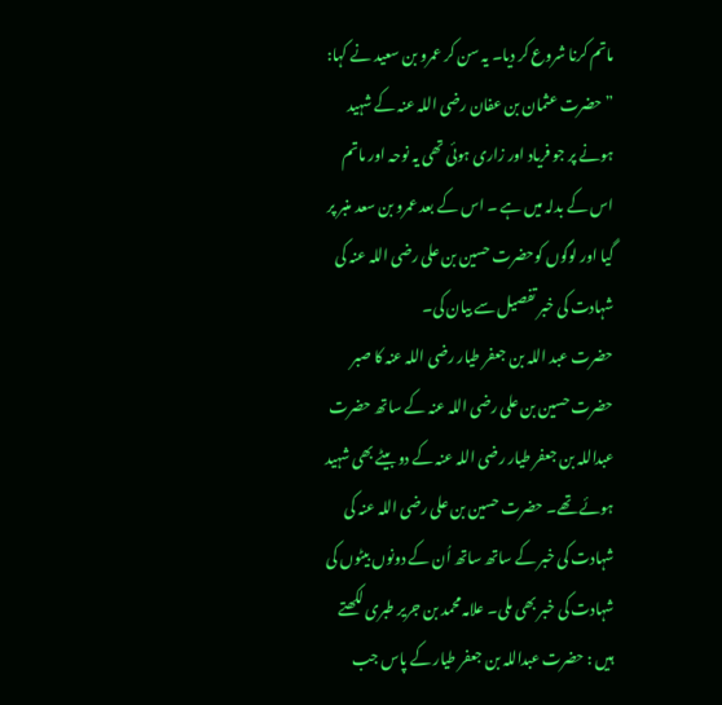ماتم کرنا شروع کر دیا۔ یہ سن کر عمرو بن سعید نے کہا: ” حضرت عثمان بن عفان رضی اللہ عنہ کے شہید ہونے پر جو فریاد اور زاری ہوئی تھی یہ نوحہ اور ماتم اس کے بدلہ میں ہے ۔ اس کے بعد عمرو بن سعد منبر پر گیا اور لوگوں کوحضرت حسین بن علی رضی اللہ عنہ کی شہادت کی خبر تفصیل سے بیان کی۔
حضرت عبد اللہ بن جعفر طیار رضی اللہ عنہ کا صبر
حضرت حسین بن علی رضی اللہ عنہ کے ساتھ حضرت عبداللہ بن جعفر طیار رضی اللہ عنہ کے دو بیٹے بھی شہید ہوئے تھے۔ حضرت حسین بن علی رضی اللہ عنہ کی شہادت کی خبر کے ساتھ ساتھ اُن کے دونوں بیٹوں کی شہادت کی خبر بھی ملی۔ علامہ محمد بن جریر طبری لکھتے ہیں : حضرت عبداللہ بن جعفر طیار کے پاس جب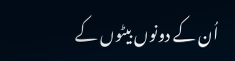اُن کے دونوں بیٹوں کے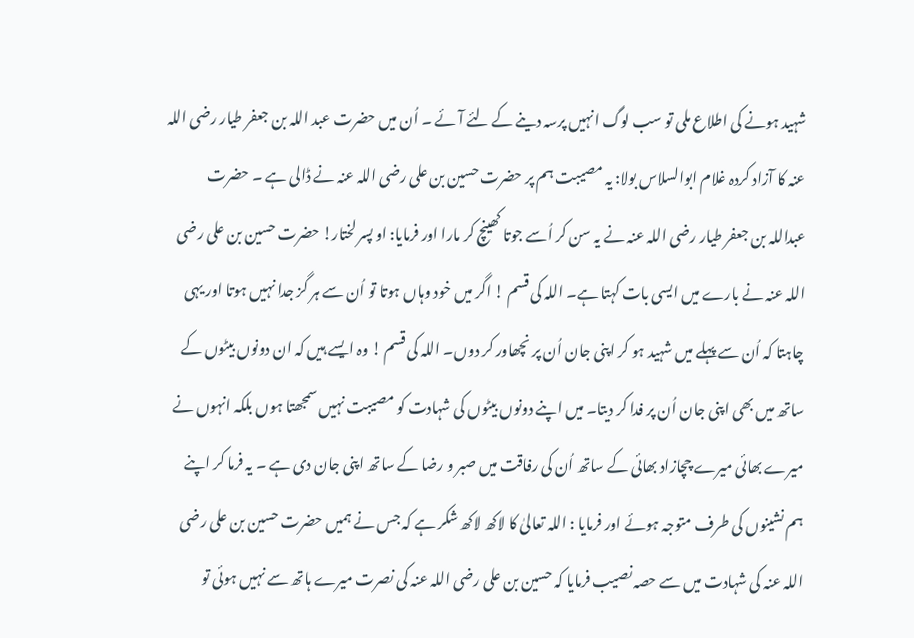شہید ہونے کی اطلاع ملی تو سب لوگ انہیں پرسہ دینے کے لئے آئے ۔ اُن میں حضرت عبد اللہ بن جعفر طیار رضی اللہ عنہ کا آزاد کردہ غلام ابوالسلاس بولا: یہ مصیبت ہم پر حضرت حسین بن علی رضی اللہ عنہ نے ڈالی ہے ۔ حضرت عبداللہ بن جعفر طیار رضی اللہ عنہ نے یہ سن کر اُسے جوتا کھینچ کر مارا اور فرمایا: او پسر لختار! حضرت حسین بن علی رضی اللہ عنہ نے بارے میں ایسی بات کہتا ہے۔ اللہ کی قسم ! اگر میں خود وہاں ہوتا تو اُن سے ہر گز جدا نہیں ہوتا اور یہی چاہتا کہ اُن سے پہلے میں شہید ہو کر اپنی جان اُن پر نچھاور کر دوں۔ اللہ کی قسم ! وہ ایسے ہیں کہ ان دونوں بیٹوں کے ساتھ میں بھی اپنی جان اُن پر فدا کر دیتا۔ میں اپنے دونوں بیٹوں کی شہادت کو مصیبت نہیں سمجھتا ہوں بلکہ انہوں نے میرے بھائی میرے چچازاد بھائی کے ساتھ اُن کی رفاقت میں صبر و رضا کے ساتھ اپنی جان دی ہے ۔ یہ فرما کر اپنے ہم نشینوں کی طرف متوجہ ہوئے اور فرمایا : اللہ تعالیٰ کا لاکھ لاکھ شکر ہے کہ جس نے ہمیں حضرت حسین بن علی رضی اللہ عنہ کی شہادت میں سے حصہ نصیب فرمایا کہ حسین بن علی رضی اللہ عنہ کی نصرت میرے ہاتھ سے نہیں ہوئی تو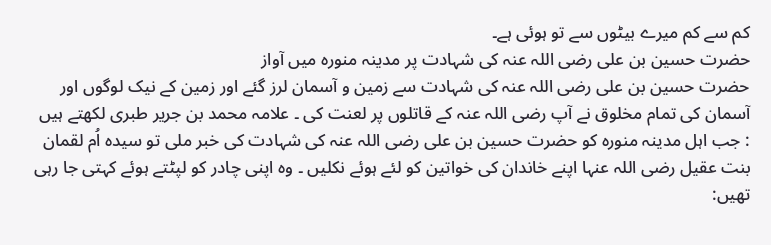کم سے کم میرے بیٹوں سے تو ہوئی ہے۔
حضرت حسین بن علی رضی اللہ عنہ کی شہادت پر مدینہ منورہ میں آواز
حضرت حسین بن علی رضی اللہ عنہ کی شہادت سے زمین و آسمان لرز گئے اور زمین کے نیک لوگوں اور آسمان کی تمام مخلوق نے آپ رضی اللہ عنہ کے قاتلوں پر لعنت کی ۔ علامہ محمد بن جریر طبری لکھتے ہیں : جب اہل مدینہ منورہ کو حضرت حسین بن علی رضی اللہ عنہ کی شہادت کی خبر ملی تو سیدہ اُم لقمان بنت عقیل رضی اللہ عنہا اپنے خاندان کی خواتین کو لئے ہوئے نکلیں ۔ وہ اپنی چادر کو لپٹتے ہوئے کہتی جا رہی تھیں: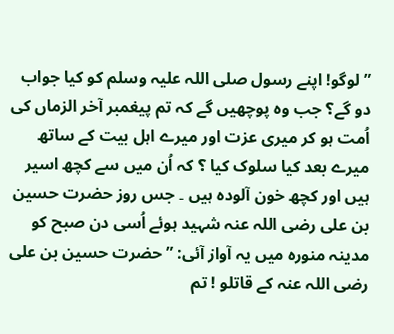”لوگو! اپنے رسول صلی اللہ علیہ وسلم کو کیا جواب دو گے؟ جب وہ پوچھیں گے کہ تم پیغمبر آخر الزماں کی اُمت ہو کر میری عزت اور میرے اہل بیت کے ساتھ میرے بعد کیا سلوک کیا ؟ کہ اُن میں سے کچھ اسیر ہیں اور کچھ خون آلودہ ہیں ۔ جس روز حضرت حسین بن علی رضی اللہ عنہ شہید ہوئے اُسی دن صبح کو مدینہ منورہ میں یہ آواز آئی: ” حضرت حسین بن علی رضی اللہ عنہ کے قاتلو ! تم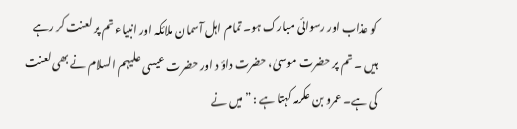کو عذاب اور رسوائی مبارک ہو۔ تمام اہل آسمان ملائکہ اور انبیاء تم پر لعنت کر رہے ہیں ۔ تم پر حضرت موسیٰ، حضرت داؤ د اور حضرت عیسی علیہم السلام نے بھی لعنت کی ہے۔ عمرو بن عکرمہ کہتا ہے : ”میں نے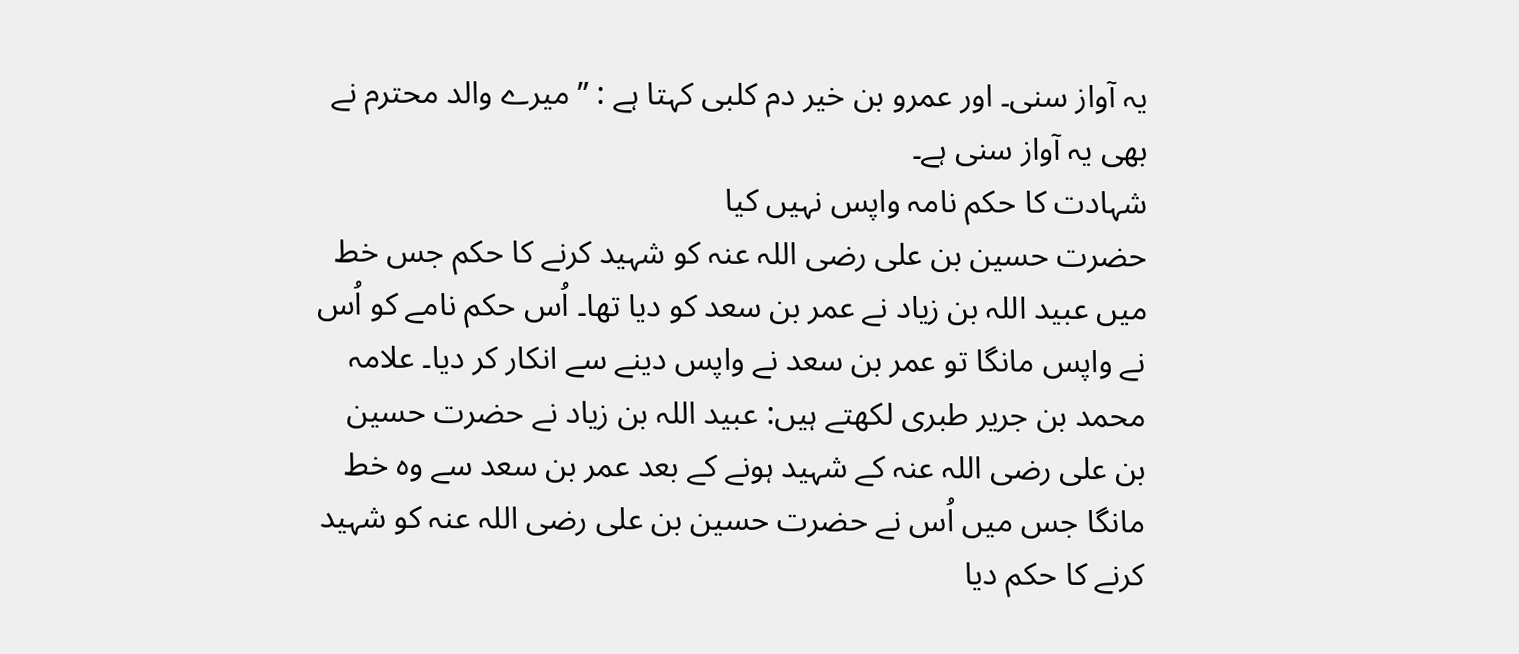یہ آواز سنی۔ اور عمرو بن خیر دم کلبی کہتا ہے : ” میرے والد محترم نے بھی یہ آواز سنی ہے۔
شہادت کا حکم نامہ واپس نہیں کیا
حضرت حسین بن علی رضی اللہ عنہ کو شہید کرنے کا حکم جس خط میں عبید اللہ بن زیاد نے عمر بن سعد کو دیا تھا۔ اُس حکم نامے کو اُس نے واپس مانگا تو عمر بن سعد نے واپس دینے سے انکار کر دیا۔ علامہ محمد بن جریر طبری لکھتے ہیں: عبید اللہ بن زیاد نے حضرت حسین بن علی رضی اللہ عنہ کے شہید ہونے کے بعد عمر بن سعد سے وہ خط مانگا جس میں اُس نے حضرت حسین بن علی رضی اللہ عنہ کو شہید کرنے کا حکم دیا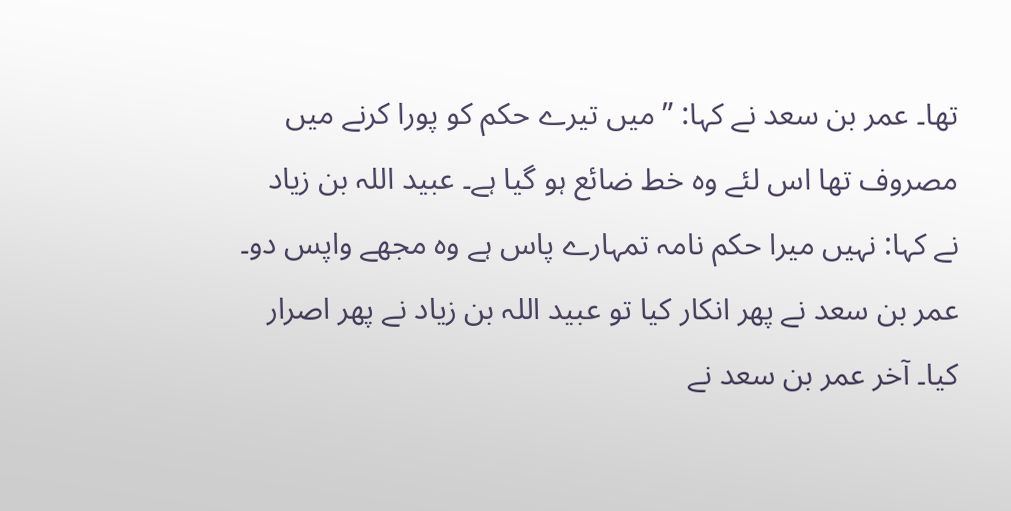تھا۔ عمر بن سعد نے کہا: ” میں تیرے حکم کو پورا کرنے میں مصروف تھا اس لئے وہ خط ضائع ہو گیا ہے۔ عبید اللہ بن زیاد نے کہا: نہیں میرا حکم نامہ تمہارے پاس ہے وہ مجھے واپس دو۔ عمر بن سعد نے پھر انکار کیا تو عبید اللہ بن زیاد نے پھر اصرار کیا۔ آخر عمر بن سعد نے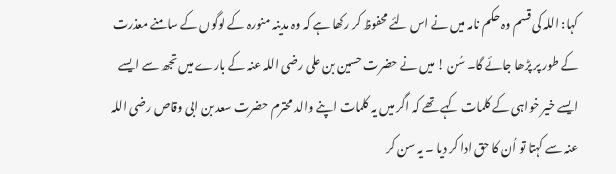کہا: اللہ کی قسم وہ حکم نامہ میں نے اس لئے محفوظ کر رکھا ہے کہ وہ مدینہ منورہ کے لوگوں کے سامنے معذرت کے طور پر پڑھا جائے گا۔ سُن ! میں نے حضرت حسین بن علی رضی اللہ عنہ کے بارے میں تجھ سے ایسے ایسے خیر خواہی کے کلمات کہے تھے کہ اگر میں یہ کلمات اپنے والد محترم حضرت سعد بن ابی وقاص رضی اللہ عنہ سے کہتا تو اُن کا حق ادا کر دیا ۔ یہ سن کر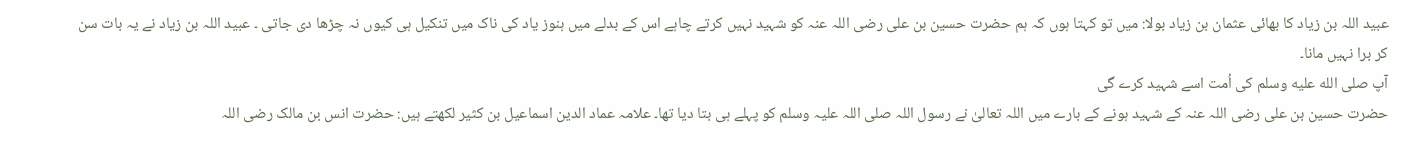عبید اللہ بن زیاد کا بھائی عثمان بن زیاد بولا: میں تو کہتا ہوں کہ ہم حضرت حسین بن علی رضی اللہ عنہ کو شہید نہیں کرتے چاہے اس کے بدلے میں ہنوز یاد کی ناک میں تنکیل ہی کیوں نہ چڑھا دی جاتی ۔ عبید اللہ بن زیاد نے یہ بات سن کر برا نہیں مانا۔
آپ صلى الله عليه وسلم کی اُمت اسے شہید کرے گی
حضرت حسین بن علی رضی اللہ عنہ کے شہید ہونے کے بارے میں اللہ تعالیٰ نے رسول اللہ صلی اللہ علیہ وسلم کو پہلے ہی بتا دیا تھا۔ علامہ عماد الدین اسماعیل بن کثیر لکھتے ہیں: حضرت انس بن مالک رضی اللہ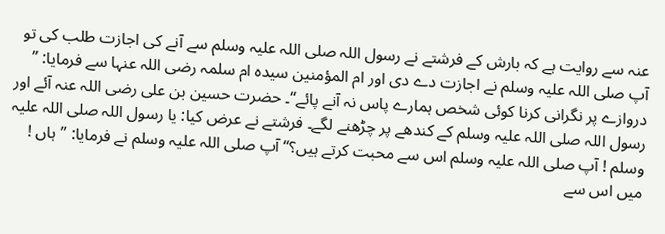عنہ سے روایت ہے کہ بارش کے فرشتے نے رسول اللہ صلی اللہ علیہ وسلم سے آنے کی اجازت طلب کی تو آپ صلی اللہ علیہ وسلم نے اجازت دے دی اور ام المؤمنین سیدہ ام سلمہ رضی اللہ عنہا سے فرمایا: ” دروازے پر نگرانی کرنا کوئی شخص ہمارے پاس نہ آنے پائے“۔ حضرت حسین بن علی رضی اللہ عنہ آئے اور رسول اللہ صلی اللہ علیہ وسلم کے کندھے پر چڑھنے لگے۔ فرشتے نے عرض کیا: یا رسول اللہ صلی اللہ علیہ وسلم ! آپ صلی اللہ علیہ وسلم اس سے محبت کرتے ہیں؟“ آپ صلی اللہ علیہ وسلم نے فرمایا: ”ہاں ! میں اس سے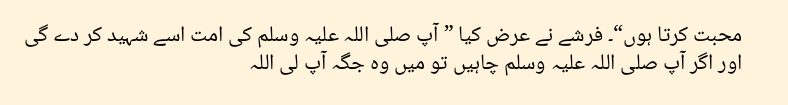محبت کرتا ہوں“۔ فرشے نے عرض کیا ” آپ صلی اللہ علیہ وسلم کی امت اسے شہید کر دے گی اور اگر آپ صلی اللہ علیہ وسلم چاہیں تو میں وہ جگہ آپ لی اللہ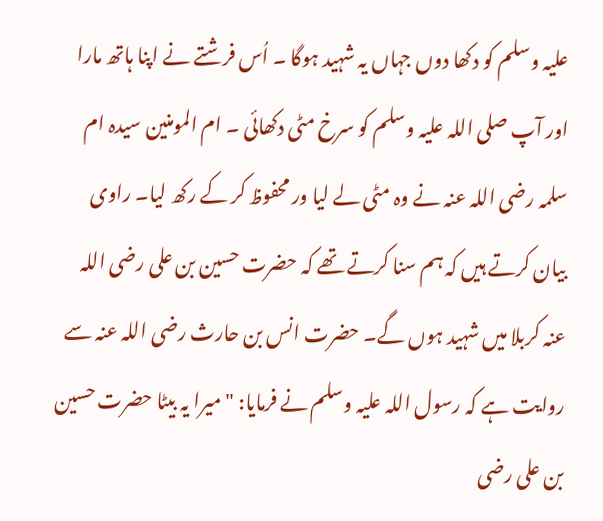علیہ وسلم کو دکھا دوں جہاں یہ شہید ہوگا ۔ اُس فرشتے نے اپنا ہاتھ مارا اور آپ صلی اللہ علیہ وسلم کو سرخ مٹی دکھائی ۔ ام المومنین سیدہ ام سلمہ رضی اللہ عنہ نے وہ مٹی لے لیا ور محفوظ کر کے رکھ لیا۔ راوی بیان کرتے ہیں کہ ہم سنا کرتے تھے کہ حضرت حسین بن علی رضی اللہ عنہ کربلا میں شہید ہوں گے۔ حضرت انس بن حارث رضی اللہ عنہ سے روایت ہے کہ رسول اللہ علیہ وسلم نے فرمایا: "میرا یہ بیٹا حضرت حسین بن علی رضی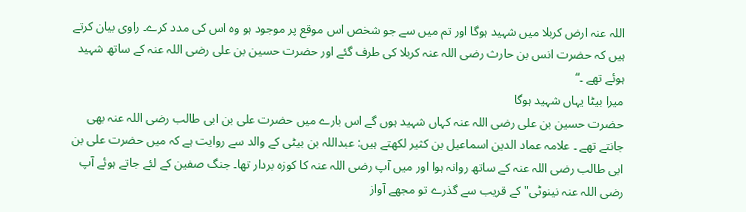اللہ عنہ ارض کربلا میں شہید ہوگا اور تم میں سے جو شخص اس موقع پر موجود ہو وہ اس کی مدد کرے۔ راوی بیان کرتے ہیں کہ حضرت انس بن حارث رضی اللہ عنہ کربلا کی طرف گئے اور حضرت حسین بن علی رضی اللہ عنہ کے ساتھ شہید ہوئے تھے ۔“
میرا بیٹا یہاں شہید ہوگا
حضرت حسین بن علی رضی اللہ عنہ کہاں شہید ہوں گے اس بارے میں حضرت علی بن ابی طالب رضی اللہ عنہ بھی جانتے تھے ۔ علامہ عماد الدین اسماعیل بن کثیر لکھتے ہیں: عبداللہ بن بیٹی کے والد سے روایت ہے کہ میں حضرت علی بن ابی طالب رضی اللہ عنہ کے ساتھ روانہ ہوا اور میں آپ رضی اللہ عنہ کا کوزہ بردار تھا۔ جنگ صفین کے لئے جاتے ہوئے آپ رضی اللہ عنہ نینوٹی" کے قریب سے گذرے تو مجھے آواز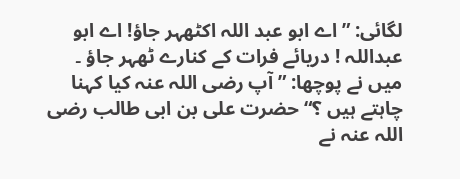لگائی: ” اے ابو عبد اللہ اکٹھہر جاؤ! اے ابو عبداللہ ! دریائے فرات کے کنارے ٹھہر جاؤ ۔ میں نے پوچھا: ” آپ رضی اللہ عنہ کیا کہنا چاہتے ہیں ؟“ حضرت علی بن ابی طالب رضی اللہ عنہ نے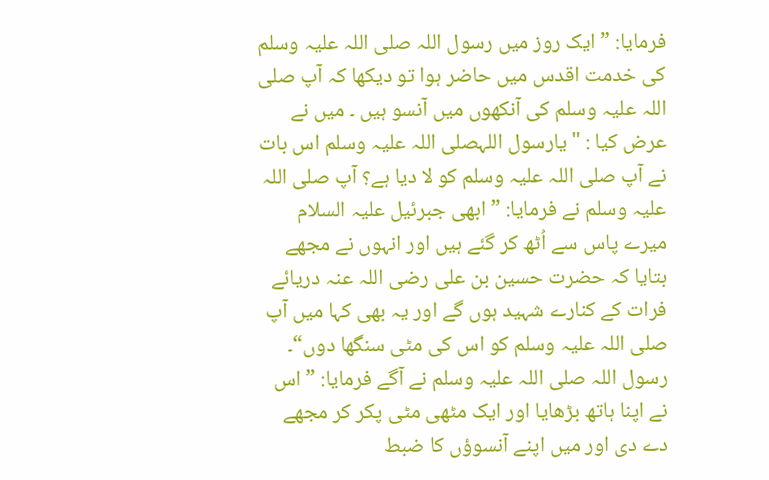فرمایا: ” ایک روز میں رسول اللہ صلی اللہ علیہ وسلم کی خدمت اقدس میں حاضر ہوا تو دیکھا کہ آپ صلی اللہ علیہ وسلم کی آنکھوں میں آنسو ہیں ۔ میں نے عرض کیا : "یارسول اللہصلی اللہ علیہ وسلم اس بات نے آپ صلی اللہ علیہ وسلم کو لا دیا ہے؟ آپ صلی اللہ علیہ وسلم نے فرمایا: ”ابھی جبرئیل علیہ السلام میرے پاس سے اُٹھ کر گئے ہیں اور انہوں نے مجھے بتایا کہ حضرت حسین بن علی رضی اللہ عنہ دریائے فرات کے کنارے شہید ہوں گے اور یہ بھی کہا میں آپ صلی اللہ علیہ وسلم کو اس کی مٹی سنگھا دوں“۔ رسول اللہ صلی اللہ علیہ وسلم نے آگے فرمایا: ” اس نے اپنا ہاتھ بڑھایا اور ایک مٹھی مٹی پکر کر مجھے دے دی اور میں اپنے آنسوؤں کا ضبط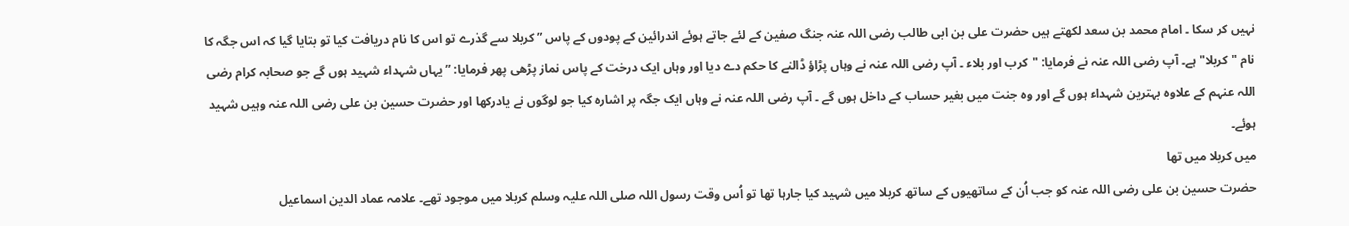نہیں کر سکا ۔ امام محمد بن سعد لکھتے ہیں حضرت علی بن ابی طالب رضی اللہ عنہ جنگ صفین کے لئے جاتے ہوئے اندرائین کے پودوں کے پاس ” کربلا سے گذرے تو اس کا نام دریافت کیا تو بتایا گیا کہ اس جگہ کا نام "کربلا" ہے۔ آپ رضی اللہ عنہ نے فرمایا: "کرب اور بلاء ۔ آپ رضی اللہ عنہ نے وہاں پڑاؤ ڈالنے کا حکم دے دیا اور وہاں ایک درخت کے پاس نماز پڑھی پھر فرمایا: ”یہاں شہداء شہید ہوں گے جو صحابہ کرام رضی اللہ عنہم کے علاوہ بہترین شہداء ہوں گے اور وہ جنت میں بغیر حساب کے داخل ہوں گے ۔ آپ رضی اللہ عنہ نے وہاں ایک جگہ پر اشارہ کیا جو لوگوں نے یادرکھا اور حضرت حسین بن علی رضی اللہ عنہ وہیں شہید ہوئے۔
میں کربلا میں تھا
حضرت حسین بن علی رضی اللہ عنہ کو جب اُن کے ساتھیوں کے ساتھ کربلا میں شہید کیا جارہا تھا تو اُس وقت رسول اللہ صلی اللہ علیہ وسلم کربلا میں موجود تھے۔ علامہ عماد الدین اسماعیل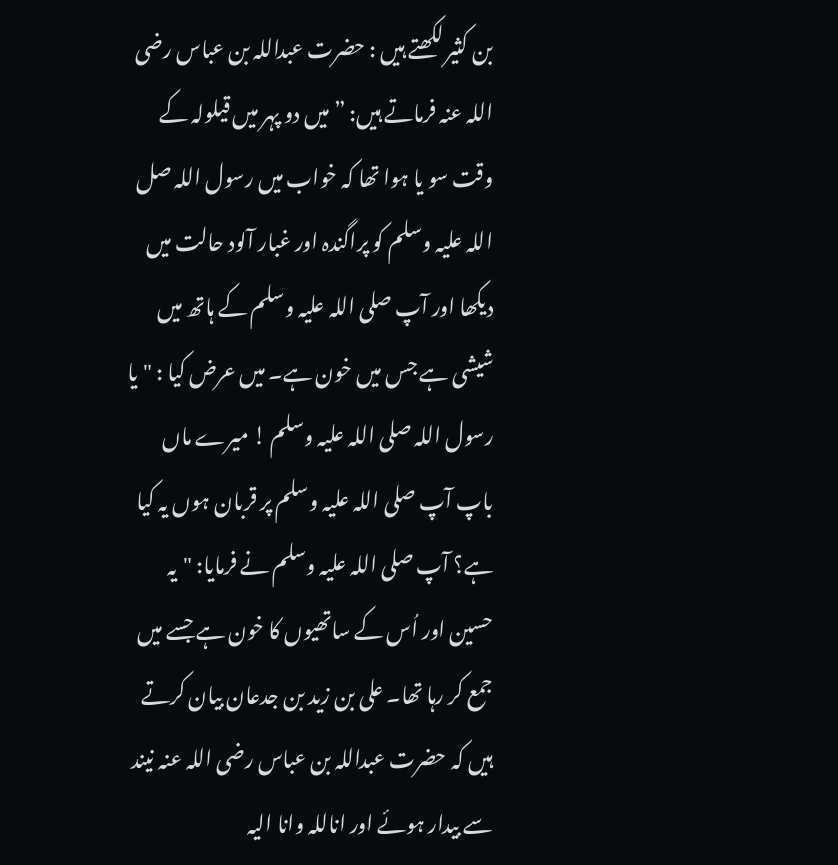بن کثیر لکھتے ہیں : حضرت عبداللہ بن عباس رضی اللہ عنہ فرماتے ہیں: ”میں دو پہر میں قیلولہ کے وقت سو یا ہوا تھا کہ خواب میں رسول اللہ صل اللہ علیہ وسلم کو پراگندہ اور غبار آلود حالت میں دیکھا اور آپ صلی اللہ علیہ وسلم کے ہاتھ میں شیشی ہے جس میں خون ہے۔ میں عرض کیا : "یا رسول اللہ صلی اللہ علیہ وسلم ! میرے ماں باپ آپ صلی اللہ علیہ وسلم پر قربان ہوں یہ کیا ہے؟ آپ صلی اللہ علیہ وسلم نے فرمایا: "یہ حسین اور اُس کے ساتھیوں کا خون ہے جسے میں جمع کر رہا تھا۔ علی بن زید بن جدعان بیان کرتے ہیں کہ حضرت عبداللہ بن عباس رضی اللہ عنہ نیند سے بیدار ہوئے اور اناللہ وانا الیہ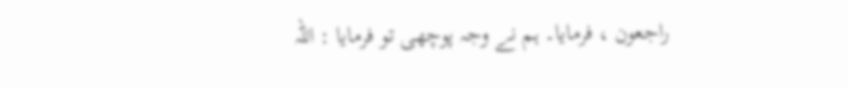راجعون ، فرمایا۔ ہم نے وجہ پوچھی تو فرمایا : اللہ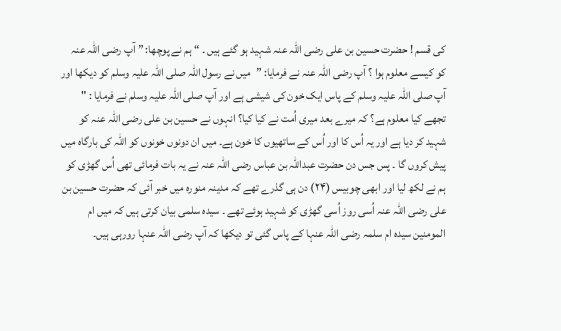کی قسم ! حضرت حسین بن علی رضی اللہ عنہ شہید ہو گئے ہیں ۔ “ ہم نے پوچھا: ” آپ رضی اللہ عنہ کو کیسے معلوم ہوا ؟ آپ رضی اللہ عنہ نے فرمایا: ”میں نے رسول اللہ صلی اللہ علیہ وسلم کو دیکھا اور آپ صلی اللہ علیہ وسلم کے پاس ایک خون کی شیشی ہے اور آپ صلی اللہ علیہ وسلم نے فرمایا : " تجھے کیا معلوم ہے؟ کہ میرے بعد میری اُمت نے کیا کیا؟ انہوں نے حسین بن علی رضی اللہ عنہ کو شہید کر دیا ہے اور یہ اُس کا اور اُس کے ساتھیوں کا خون ہے۔ میں ان دونوں خونوں کو اللہ کی بارگاہ میں پیش کروں گا ۔ پس جس دن حضرت عبداللہ بن عباس رضی اللہ عنہ نے یہ بات فرمائی تھی اُس گھڑی کو ہم نے لکھ لیا اور ابھی چوبیس (۲۴) دن ہی گذرے تھے کہ مدینہ منورہ میں خبر آئی کہ حضرت حسین بن علی رضی اللہ عنہ اُسی روز اُسی گھڑی کو شہید ہوئے تھے ۔ سیدہ سلمی بیان کرتی ہیں کہ میں ام المومنین سیدہ ام سلمہ رضی اللہ عنہا کے پاس گئی تو دیکھا کہ آپ رضی اللہ عنہا رورہی ہیں۔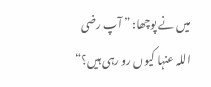میں نے پوچھا: ” آپ رضی اللہ عنہا کیوں رو رہی ہیں؟“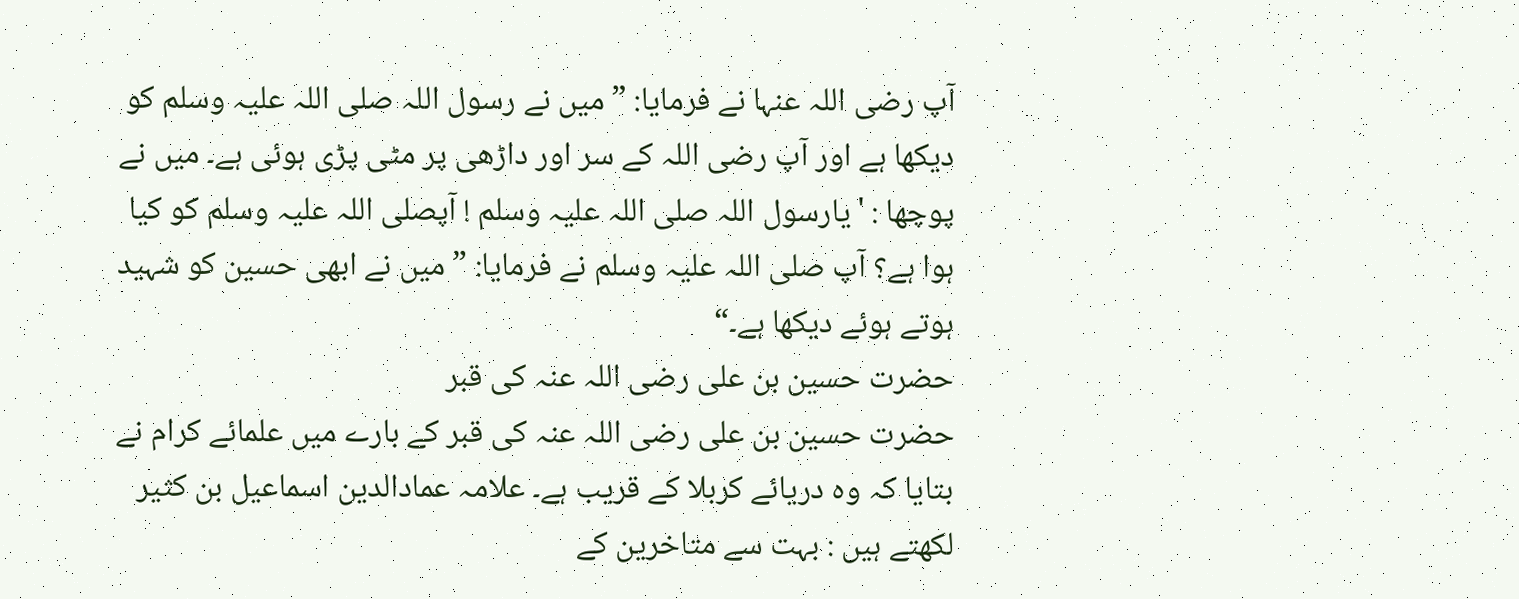آپ رضی اللہ عنہا نے فرمایا: ”میں نے رسول اللہ صلی اللہ علیہ وسلم کو دیکھا ہے اور آپ رضی اللہ کے سر اور داڑھی پر مٹی پڑی ہوئی ہے۔ میں نے پوچھا : 'یارسول اللہ صلی اللہ علیہ وسلم ! آپصلی اللہ علیہ وسلم کو کیا ہوا ہے؟ آپ صلی اللہ علیہ وسلم نے فرمایا: ” میں نے ابھی حسین کو شہید ہوتے ہوئے دیکھا ہے۔“
حضرت حسین بن علی رضی اللہ عنہ کی قبر
حضرت حسین بن علی رضی اللہ عنہ کی قبر کے بارے میں علمائے کرام نے بتایا کہ وہ دریائے کربلا کے قریب ہے۔ علامہ عمادالدین اسماعیل بن کثیر لکھتے ہیں : بہت سے متاخرین کے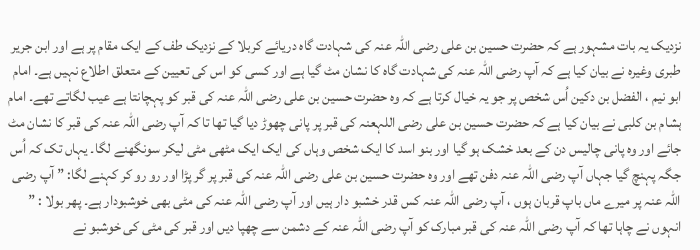نزدیک یہ بات مشہور ہے کہ حضرت حسین بن علی رضی اللہ عنہ کی شہادت گاہ دریائے کربلا کے نزدیک طف کے ایک مقام پر ہے اور ابن جریر طبری وغیرہ نے بیان کیا ہے کہ آپ رضی اللہ عنہ کی شہادت گاہ کا نشان مٹ گیا ہے اور کسی کو اس کی تعیین کے متعلق اطلاع نہیں ہے۔ امام ابو نیم ، الفضل بن دکین اُس شخص پر جو یہ خیال کرتا ہے کہ وہ حضرت حسین بن علی رضی اللہ عنہ کی قبر کو پہچانتا ہے عیب لگاتے تھے۔ امام ہشام بن کلبی نے بیان کیا ہے کہ حضرت حسین بن علی رضی اللہعنہ کی قبر پر پانی چھوڑ دیا گیا تھا تا کہ آپ رضی اللہ عنہ کی قبر کا نشان مٹ جائے اور وہ پانی چالیس دن کے بعد خشک ہو گیا اور بنو اسد کا ایک شخص وہاں کی ایک ایک مٹھی مٹی لیکر سونگھنے لگا۔ یہاں تک کہ اُس جگہ پہنچ گیا جہاں آپ رضی اللہ عنہ دفن تھے اور وہ حضرت حسین بن علی رضی اللہ عنہ کی قبر پر گر پڑا اور رو رو کر کہنے لگا: ” آپ رضی اللہ عنہ پر میرے ماں باپ قربان ہوں ، آپ رضی اللہ عنہ کس قدر خشبو دار ہیں اور آپ رضی اللہ عنہ کی مٹی بھی خوشبودار ہے۔ پھر بولا : ” انہوں نے چاہا تھا کہ آپ رضی اللہ عنہ کی قبر مبارک کو آپ رضی اللہ عنہ کے دشمن سے چھپا دیں اور قبر کی مٹی کی خوشبو نے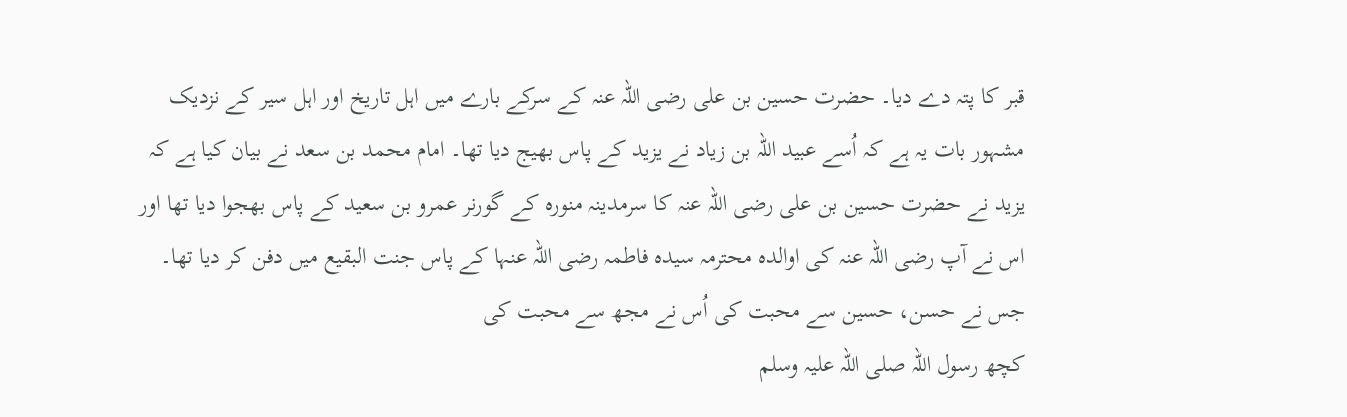قبر کا پتہ دے دیا۔ حضرت حسین بن علی رضی اللہ عنہ کے سرکے بارے میں اہل تاریخ اور اہل سیر کے نزدیک مشہور بات یہ ہے کہ اُسے عبید اللہ بن زیاد نے یزید کے پاس بھیج دیا تھا۔ امام محمد بن سعد نے بیان کیا ہے کہ یزید نے حضرت حسین بن علی رضی اللہ عنہ کا سرمدینہ منورہ کے گورنر عمرو بن سعید کے پاس بھجوا دیا تھا اور اس نے آپ رضی اللہ عنہ کی اوالدہ محترمہ سیدہ فاطمہ رضی اللہ عنہا کے پاس جنت البقیع میں دفن کر دیا تھا۔
جس نے حسن، حسین سے محبت کی اُس نے مجھ سے محبت کی
کچھ رسول اللہ صلی اللہ علیہ وسلم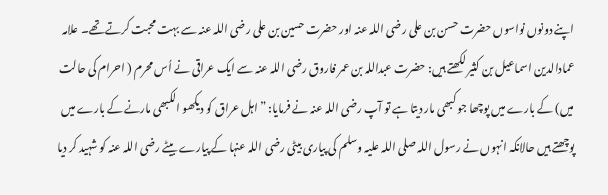اپنے دونوں نواسوں حضرت حسن بن علی رضی اللہ عنہ اور حضرت حسین بن علی رضی اللہ عنہ سے بہت محبت کرتے تھے۔ علامہ عمادالدین اسماعیل بن کثیر لکھتے ہیں: حضرت عبداللہ بن عمر فاروق رضی اللہ عنہ سے ایک عراقی نے اُس محرم ( احرام کی حالت میں) کے بارے میں پوچھا جو کبھی مار دیتا ہے تو آپ رضی اللہ عنہ نے فرمایا: ” اہل عراق کو دیکھو الکبھی مارنے کے بارے میں پوچھتے ہیں حالانکہ انہوں نے رسول اللہ صلی اللہ علیہ وسلم کی پیاری بیٹی رضی اللہ عنہا کے پیارے بیٹے رضی اللہ عنہ کو شہید کر دیا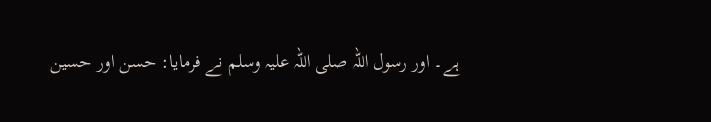ہے۔ اور رسول اللہ صلی اللہ علیہ وسلم نے فرمایا: حسن اور حسین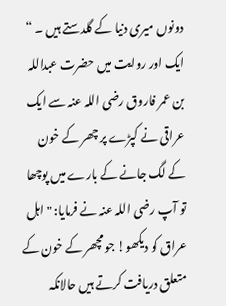دونوں میری دنیا کے گلدستے ہیں ۔ “ ایک اور روایت میں حضرت عبداللہ بن عمر فاروق رضی اللہ عنہ سے ایک عراقی نے کپڑے پر چھر کے خون کے لگ جانے کے بارے میں پوچھا تو آپ رضی اللہ عنہ نے فرمایا: " اہل عراق کو دیکھو! جو مچھر کے خون کے متعلق دریافت کرتے ہیں حالانکہ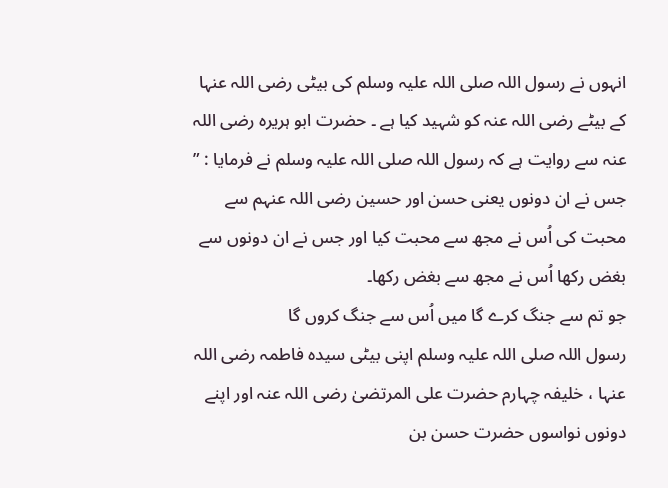انہوں نے رسول اللہ صلی اللہ علیہ وسلم کی بیٹی رضی اللہ عنہا کے بیٹے رضی اللہ عنہ کو شہید کیا ہے ۔ حضرت ابو ہریرہ رضی اللہ عنہ سے روایت ہے کہ رسول اللہ صلی اللہ علیہ وسلم نے فرمایا : ” جس نے ان دونوں یعنی حسن اور حسین رضی اللہ عنہم سے محبت کی اُس نے مجھ سے محبت کیا اور جس نے ان دونوں سے بغض رکھا اُس نے مجھ سے بغض رکھا۔
جو تم سے جنگ کرے گا میں اُس سے جنگ کروں گا
رسول اللہ صلی اللہ علیہ وسلم اپنی بیٹی سیدہ فاطمہ رضی اللہ عنہا ، خلیفہ چہارم حضرت علی المرتضیٰ رضی اللہ عنہ اور اپنے دونوں نواسوں حضرت حسن بن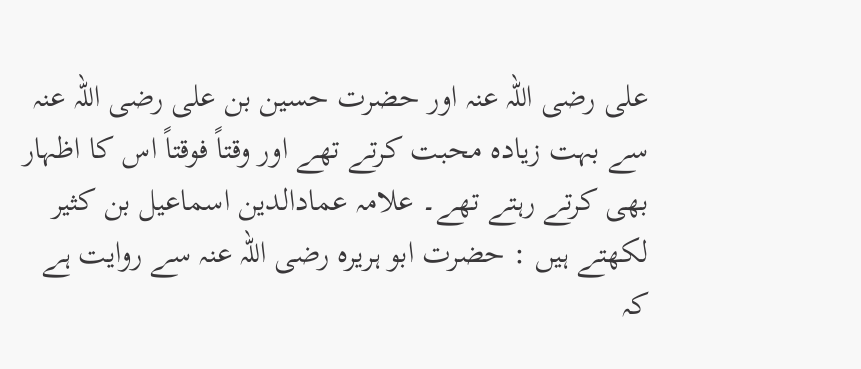علی رضی اللہ عنہ اور حضرت حسین بن علی رضی اللہ عنہ سے بہت زیادہ محبت کرتے تھے اور وقتاً فوقتاً اس کا اظہار بھی کرتے رہتے تھے۔ علامہ عمادالدین اسماعیل بن کثیر لکھتے ہیں : حضرت ابو ہریرہ رضی اللہ عنہ سے روایت ہے کہ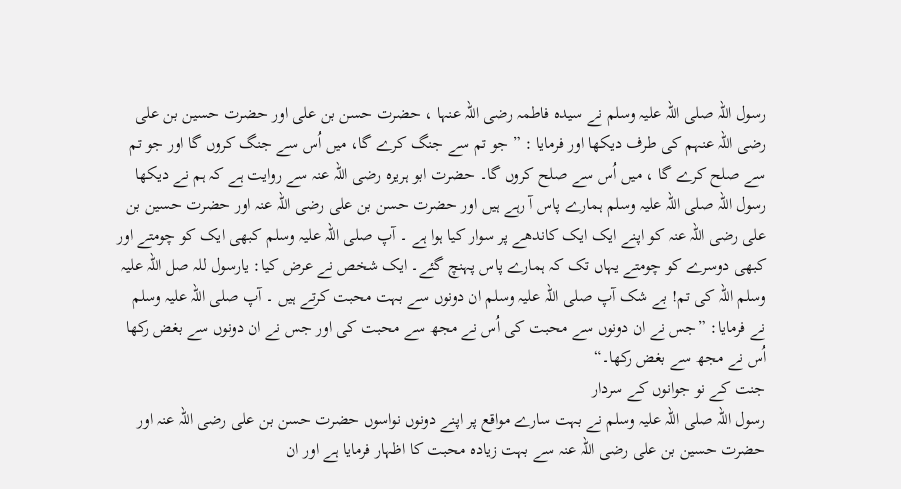رسول اللہ صلی اللہ علیہ وسلم نے سیدہ فاطمہ رضی اللہ عنہا ، حضرت حسن بن علی اور حضرت حسین بن علی رضی اللہ عنہم کی طرف دیکھا اور فرمایا : ” جو تم سے جنگ کرے گا، میں اُس سے جنگ کروں گا اور جو تم سے صلح کرے گا ، میں اُس سے صلح کروں گا۔ حضرت ابو ہریرہ رضی اللہ عنہ سے روایت ہے کہ ہم نے دیکھا رسول اللہ صلی اللہ علیہ وسلم ہمارے پاس آ رہے ہیں اور حضرت حسن بن علی رضی اللہ عنہ اور حضرت حسین بن علی رضی اللہ عنہ کو اپنے ایک ایک کاندھے پر سوار کیا ہوا ہے ۔ آپ صلی اللہ علیہ وسلم کبھی ایک کو چومتے اور کبھی دوسرے کو چومتے یہاں تک کہ ہمارے پاس پہنچ گئے۔ ایک شخص نے عرض کیا: یارسول للہ صل اللہ علیہ وسلم اللہ کی تم! بے شک آپ صلی اللہ علیہ وسلم ان دونوں سے بہت محبت کرتے ہیں ۔ آپ صلی اللہ علیہ وسلم نے فرمایا: ”جس نے ان دونوں سے محبت کی اُس نے مجھ سے محبت کی اور جس نے ان دونوں سے بغض رکھا اُس نے مجھ سے بغض رکھا۔“
جنت کے نو جوانوں کے سردار
رسول اللہ صلی اللہ علیہ وسلم نے بہت سارے مواقع پر اپنے دونوں نواسوں حضرت حسن بن علی رضی اللہ عنہ اور حضرت حسین بن علی رضی اللہ عنہ سے بہت زیادہ محبت کا اظہار فرمایا ہے اور ان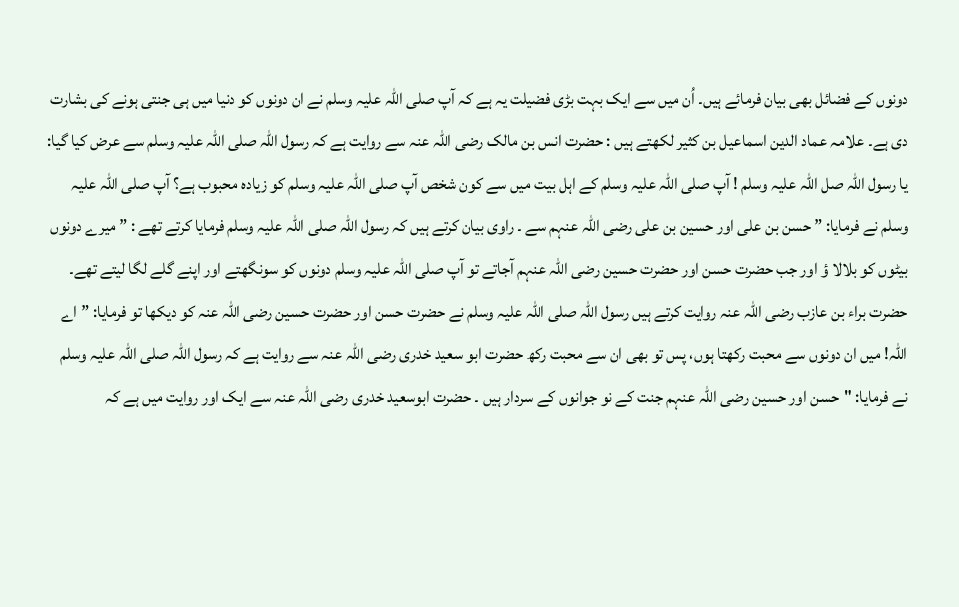دونوں کے فضائل بھی بیان فرمائے ہیں۔ اُن میں سے ایک بہت بڑی فضیلت یہ ہے کہ آپ صلی اللہ علیہ وسلم نے ان دونوں کو دنیا میں ہی جنتی ہونے کی بشارت دی ہے۔ علامہ عماد الدین اسماعیل بن کثیر لکھتے ہیں : حضرت انس بن مالک رضی اللہ عنہ سے روایت ہے کہ رسول اللہ صلی اللہ علیہ وسلم سے عرض کیا گیا: یا رسول اللہ صل اللہ علیہ وسلم ! آپ صلی اللہ علیہ وسلم کے اہل بیت میں سے کون شخص آپ صلی اللہ علیہ وسلم کو زیادہ محبوب ہے؟ آپ صلی اللہ علیہ وسلم نے فرمایا: ” حسن بن علی اور حسین بن علی رضی اللہ عنہم سے ۔ راوی بیان کرتے ہیں کہ رسول اللہ صلی اللہ علیہ وسلم فرمایا کرتے تھے : ” میرے دونوں بیٹوں کو بلالا ؤ اور جب حضرت حسن اور حضرت حسین رضی اللہ عنہم آجاتے تو آپ صلی اللہ علیہ وسلم دونوں کو سونگھتے اور اپنے گلے لگا لیتے تھے۔ حضرت براء بن عازب رضی اللہ عنہ روایت کرتے ہیں رسول اللہ صلی اللہ علیہ وسلم نے حضرت حسن اور حضرت حسین رضی اللہ عنہ کو دیکھا تو فرمایا: ”اے اللہ! میں ان دونوں سے محبت رکھتا ہوں، پس تو بھی ان سے محبت رکھ حضرت ابو سعید خدری رضی اللہ عنہ سے روایت ہے کہ رسول اللہ صلی اللہ علیہ وسلم نے فرمایا: "حسن اور حسین رضی اللہ عنہم جنت کے نو جوانوں کے سردار ہیں ۔ حضرت ابوسعید خدری رضی اللہ عنہ سے ایک اور روایت میں ہے کہ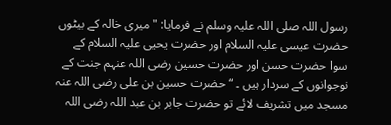رسول اللہ صلی اللہ علیہ وسلم نے فرمایا: "میری خالہ کے بیٹوں حضرت عیسی علیہ السلام اور حضرت یحیی علیہ السلام کے سوا حضرت حسن اور حضرت حسین رضی اللہ عنہم جنت کے نوجوانوں کے سردار ہیں ۔ “ حضرت حسین بن علی رضی اللہ عنہ مسجد میں تشریف لائے تو حضرت جابر بن عبد اللہ رضی اللہ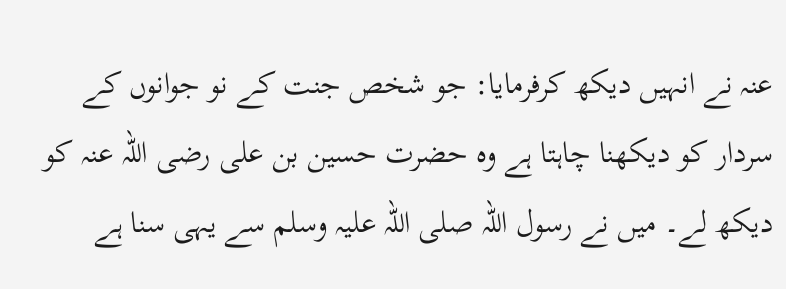عنہ نے انہیں دیکھ کرفرمایا: جو شخص جنت کے نو جوانوں کے سردار کو دیکھنا چاہتا ہے وہ حضرت حسین بن علی رضی اللہ عنہ کو دیکھ لے۔ میں نے رسول اللہ صلی اللہ علیہ وسلم سے یہی سنا ہے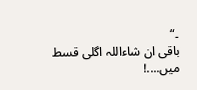۔“
باقی ان شاءاللہ اگلی قسط میں....!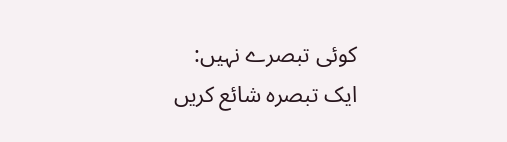کوئی تبصرے نہیں:
ایک تبصرہ شائع کریں